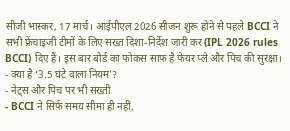सीजी भास्कर, 17 मार्च। आईपीएल 2026 सीजन शुरू होने से पहले BCCI ने सभी फ्रेंचाइजी टीमों के लिए सख्त दिशा-निर्देश जारी कर (IPL 2026 rules BCCI) दिए हैं। इस बार बोर्ड का फोकस साफ है फेयर प्ले और पिच की सुरक्षा।
- क्या है ‘3.5 घंटे वाला नियम’?
- नेट्स और पिच पर भी सख्ती
- BCCI ने सिर्फ समय सीमा ही नहीं,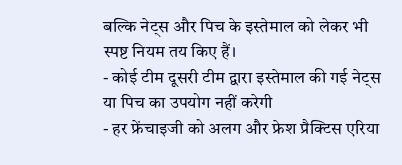बल्कि नेट्स और पिच के इस्तेमाल को लेकर भी स्पष्ट नियम तय किए हैं।
- कोई टीम दूसरी टीम द्वारा इस्तेमाल की गई नेट्स या पिच का उपयोग नहीं करेगी
- हर फ्रेंचाइजी को अलग और फ्रेश प्रैक्टिस एरिया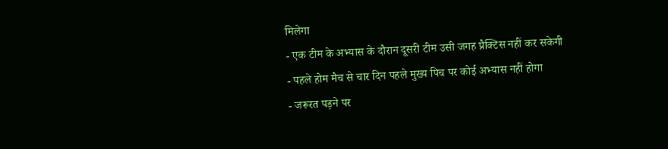मिलेगा
- एक टीम के अभ्यास के दौरान दूसरी टीम उसी जगह प्रैक्टिस नहीं कर सकेगी
- पहले होम मैच से चार दिन पहले मुख्य पिच पर कोई अभ्यास नहीं होगा
- जरूरत पड़ने पर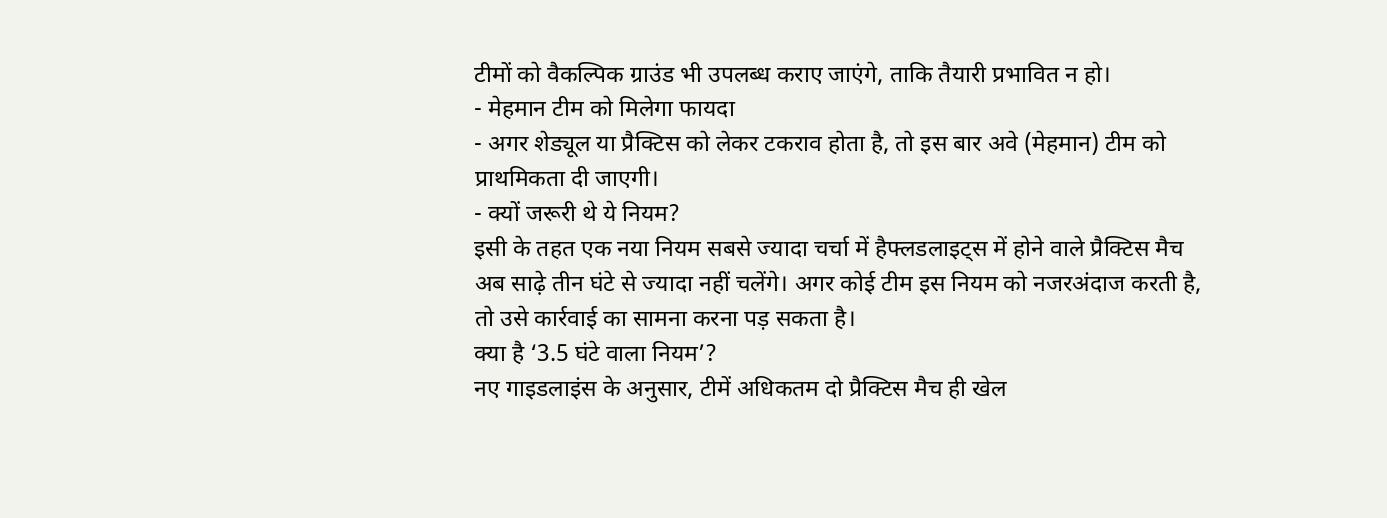टीमों को वैकल्पिक ग्राउंड भी उपलब्ध कराए जाएंगे, ताकि तैयारी प्रभावित न हो।
- मेहमान टीम को मिलेगा फायदा
- अगर शेड्यूल या प्रैक्टिस को लेकर टकराव होता है, तो इस बार अवे (मेहमान) टीम को प्राथमिकता दी जाएगी।
- क्यों जरूरी थे ये नियम?
इसी के तहत एक नया नियम सबसे ज्यादा चर्चा में हैफ्लडलाइट्स में होने वाले प्रैक्टिस मैच अब साढ़े तीन घंटे से ज्यादा नहीं चलेंगे। अगर कोई टीम इस नियम को नजरअंदाज करती है, तो उसे कार्रवाई का सामना करना पड़ सकता है।
क्या है ‘3.5 घंटे वाला नियम’?
नए गाइडलाइंस के अनुसार, टीमें अधिकतम दो प्रैक्टिस मैच ही खेल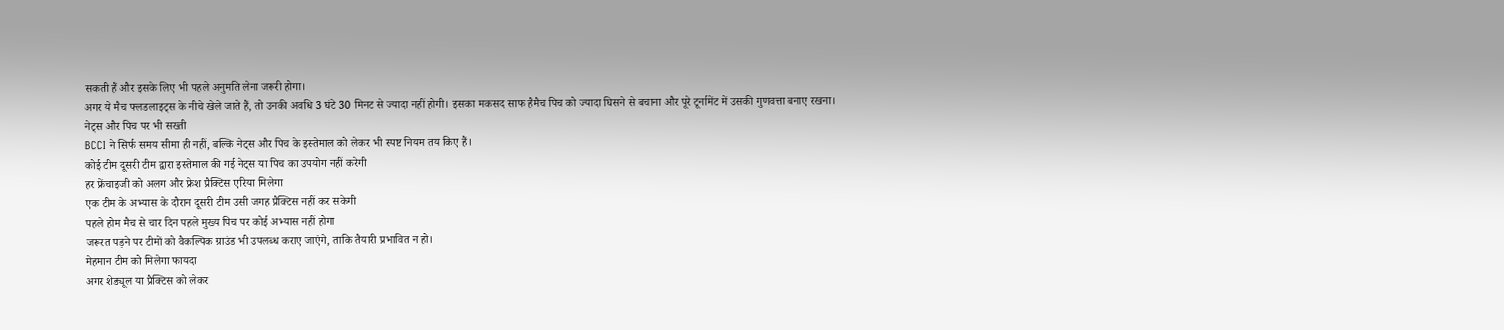सकती हैं और इसके लिए भी पहले अनुमति लेना जरूरी होगा।
अगर ये मैच फ्लडलाइट्स के नीचे खेले जाते हैं, तो उनकी अवधि 3 घंटे 30 मिनट से ज्यादा नहीं होगी। इसका मकसद साफ हैमैच पिच को ज्यादा घिसने से बचाना और पूरे टूर्नामेंट में उसकी गुणवत्ता बनाए रखना।
नेट्स और पिच पर भी सख्ती
BCCI ने सिर्फ समय सीमा ही नहीं, बल्कि नेट्स और पिच के इस्तेमाल को लेकर भी स्पष्ट नियम तय किए हैं।
कोई टीम दूसरी टीम द्वारा इस्तेमाल की गई नेट्स या पिच का उपयोग नहीं करेगी
हर फ्रेंचाइजी को अलग और फ्रेश प्रैक्टिस एरिया मिलेगा
एक टीम के अभ्यास के दौरान दूसरी टीम उसी जगह प्रैक्टिस नहीं कर सकेगी
पहले होम मैच से चार दिन पहले मुख्य पिच पर कोई अभ्यास नहीं होगा
जरूरत पड़ने पर टीमों को वैकल्पिक ग्राउंड भी उपलब्ध कराए जाएंगे, ताकि तैयारी प्रभावित न हो।
मेहमान टीम को मिलेगा फायदा
अगर शेड्यूल या प्रैक्टिस को लेकर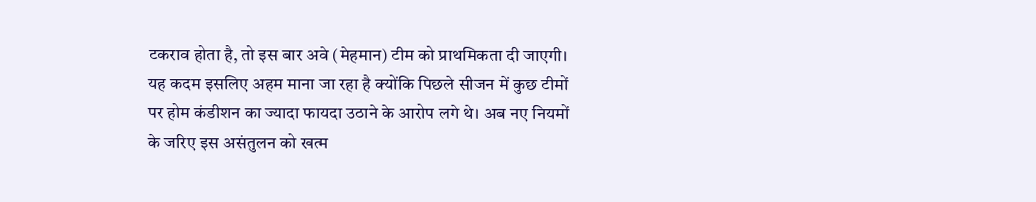टकराव होता है, तो इस बार अवे (मेहमान) टीम को प्राथमिकता दी जाएगी।
यह कदम इसलिए अहम माना जा रहा है क्योंकि पिछले सीजन में कुछ टीमों पर होम कंडीशन का ज्यादा फायदा उठाने के आरोप लगे थे। अब नए नियमों के जरिए इस असंतुलन को खत्म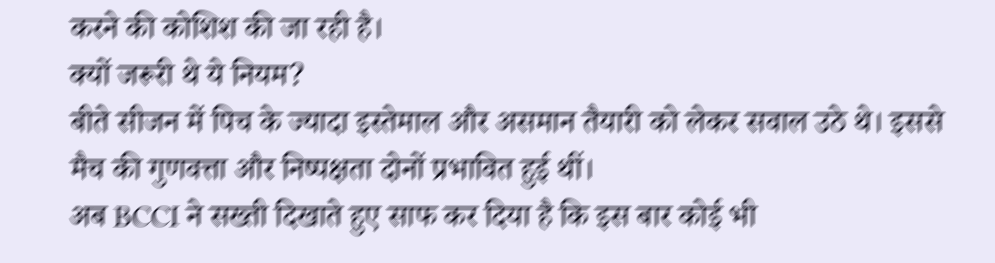करने की कोशिश की जा रही है।
क्यों जरूरी थे ये नियम?
बीते सीजन में पिच के ज्यादा इस्तेमाल और असमान तैयारी को लेकर सवाल उठे थे। इससे मैच की गुणवत्ता और निष्पक्षता दोनों प्रभावित हुई थीं।
अब BCCI ने सख्ती दिखाते हुए साफ कर दिया है कि इस बार कोई भी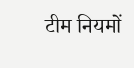टीम नियमों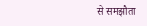से समझौता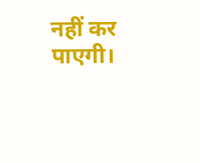नहीं कर पाएगी।